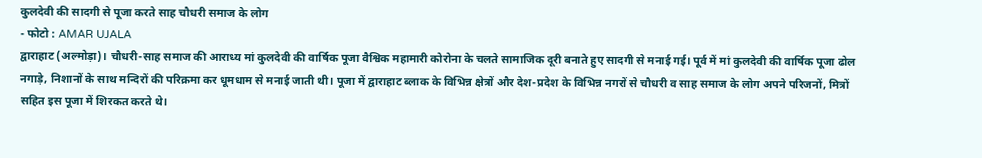कुलदेवी की सादगी से पूजा करते साह चौधरी समाज के लोग
- फोटो : AMAR UJALA
द्वाराहाट (अल्मोड़ा)। चौधरी-साह समाज की आराध्य मां कुलदेवी की वार्षिक पूजा वैश्विक महामारी कोरोना के चलते सामाजिक दूरी बनाते हुए सादगी से मनाई गई। पूर्व में मां कुलदेवी की वार्षिक पूजा ढोल नगाड़े, निशानों के साथ मन्दिरों की परिक्रमा कर धूमधाम से मनाई जाती थी। पूजा में द्वाराहाट ब्लाक के विभिन्न क्षेत्रों और देश-प्रदेश के विभिन्न नगरों से चौधरी व साह समाज के लोग अपने परिजनों, मित्रों सहित इस पूजा में शिरकत करते थे।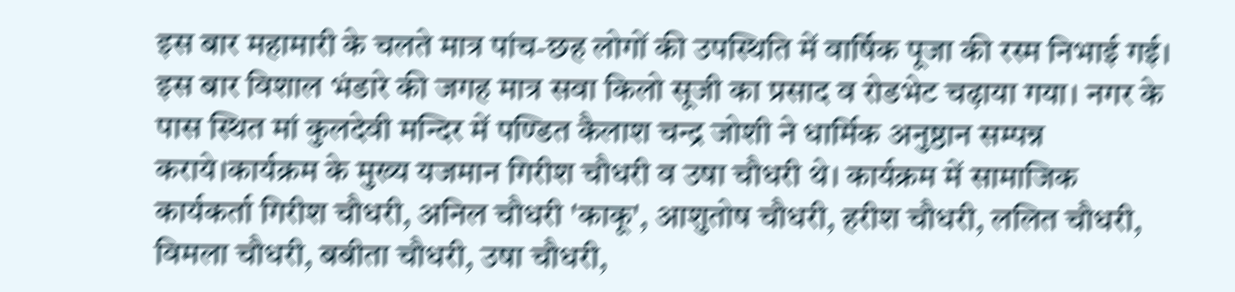इस बार महामारी के चलते मात्र पांच-छह लोगों की उपस्थिति में वार्षिक पूजा की रस्म निभाई गई। इस बार विशाल भंडारे की जगह मात्र सवा किलो सूजी का प्रसाद व रोडभेट चढ़ाया गया। नगर के पास स्थित मां कुलदेवी मन्दिर में पण्डित कैलाश चन्द्र जोशी ने धार्मिक अनुष्ठान सम्पन्न कराये।कार्यक्रम के मुख्य यजमान गिरीश चौधरी व उषा चौधरी थे। कार्यक्रम में सामाजिक कार्यकर्ता गिरीश चौधरी, अनिल चौधरी 'काकू', आशुतोष चौधरी, हरीश चौधरी, ललित चौधरी, विमला चौधरी, बबीता चौधरी, उषा चौधरी,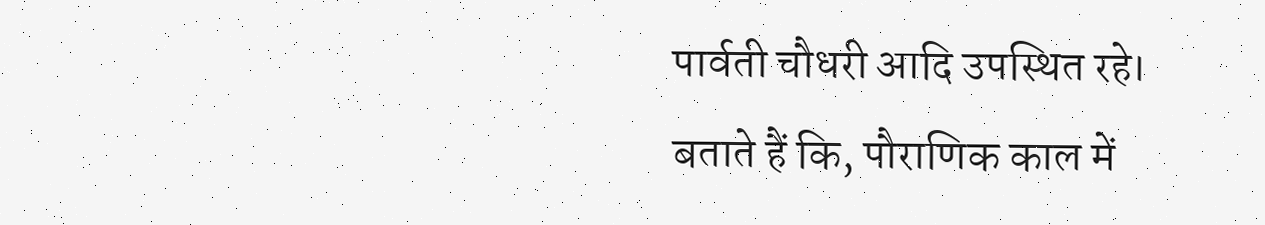पार्वती चौधरी आदि उपस्थित रहे।
बताते हैं कि, पौराणिक काल में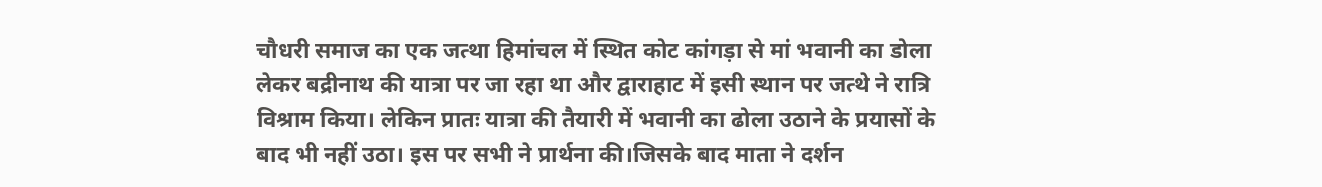चौधरी समाज का एक जत्था हिमांचल में स्थित कोट कांगड़ा से मां भवानी का डोला लेकर बद्रीनाथ की यात्रा पर जा रहा था और द्वाराहाट में इसी स्थान पर जत्थे ने रात्रि विश्राम किया। लेकिन प्रातः यात्रा की तैयारी में भवानी का ढोला उठाने के प्रयासों के बाद भी नहीं उठा। इस पर सभी ने प्रार्थना की।जिसके बाद माता ने दर्शन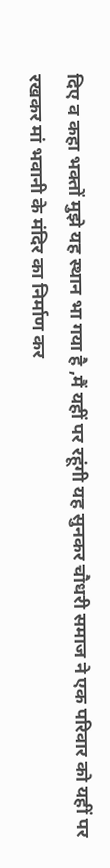दिए व कहा भक्तों मुझे यह स्थान भा गया है ,मैं यहीं पर रहूंगी यह सुनकर चौधरी समाज ने एक परिवार को यहीं पर रखकर मां भवानी के मंदिर का निर्माण कर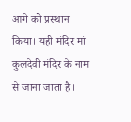आगे को प्रस्थान किया। यही मंदिर मां कुलदेवी मंदिर के नाम से जाना जाता है।